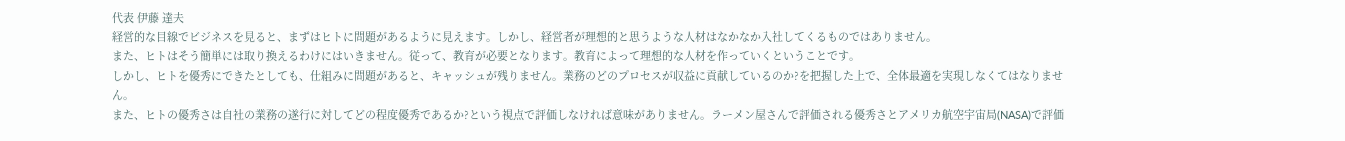代表 伊藤 達夫
経営的な目線でビジネスを見ると、まずはヒトに問題があるように見えます。しかし、経営者が理想的と思うような人材はなかなか入社してくるものではありません。
また、ヒトはそう簡単には取り換えるわけにはいきません。従って、教育が必要となります。教育によって理想的な人材を作っていくということです。
しかし、ヒトを優秀にできたとしても、仕組みに問題があると、キャッシュが残りません。業務のどのプロセスが収益に貢献しているのか?を把握した上で、全体最適を実現しなくてはなりません。
また、ヒトの優秀さは自社の業務の遂行に対してどの程度優秀であるか?という視点で評価しなければ意味がありません。ラーメン屋さんで評価される優秀さとアメリカ航空宇宙局(NASA)で評価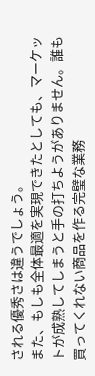される優秀さは違うでしょう。
また、もしも全体最適を実現できたとしても、マーケットが成熟してしまうと手の打ちようがありません。誰も買ってくれない商品を作る完璧な業務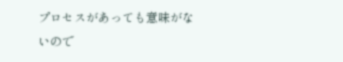プロセスがあっても意味がないので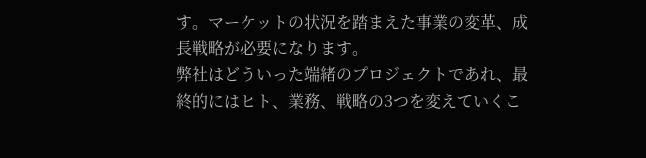す。マーケットの状況を踏まえた事業の変革、成長戦略が必要になります。
弊社はどういった端緒のプロジェクトであれ、最終的にはヒト、業務、戦略の3つを変えていくこ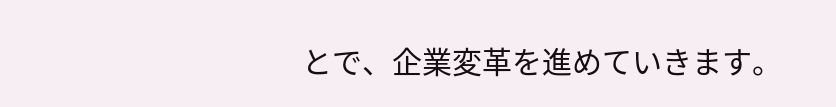とで、企業変革を進めていきます。